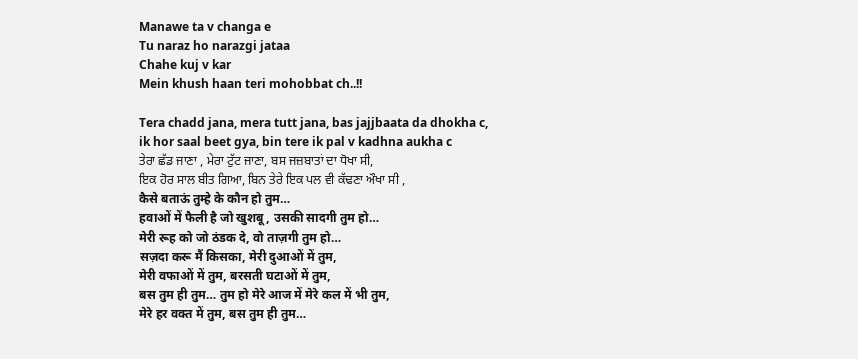Manawe ta v changa e
Tu naraz ho narazgi jataa
Chahe kuj v kar
Mein khush haan teri mohobbat ch..!!

Tera chadd jana, mera tutt jana, bas jajjbaata da dhokha c,
ik hor saal beet gya, bin tere ik pal v kadhna aukha c
ਤੇਰਾ ਛੱਡ ਜਾਣਾ , ਮੇਰਾ ਟੁੱਟ ਜਾਣਾ, ਬਸ ਜਜ਼ਬਾਤਾਂ ਦਾ ਧੋਖਾ ਸੀ,
ਇਕ ਹੋਰ ਸਾਲ ਬੀਤ ਗਿਆ, ਬਿਨ ਤੇਰੇ ਇਕ ਪਲ ਵੀ ਕੱਢਣਾ ਔਖਾ ਸੀ ,
कैसे बताऊं तुम्हे के कौन हो तुम…
हवाओं में फैली है जो खुशबू, उसकी सादगी तुम हो…
मेरी रूह को जो ठंडक दे, वो ताज़गी तुम हो…
सज़दा करू मैं किसका, मेरी दुआओं में तुम,
मेरी वफाओं में तुम, बरसती घटाओं में तुम,
बस तुम ही तुम… तुम हो मेरे आज में मेरे कल में भी तुम,
मेरे हर वक्त में तुम, बस तुम ही तुम…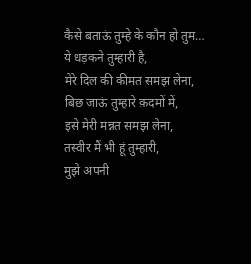कैसे बताऊं तुम्हे के कौन हो तुम…
ये धड़कने तुम्हारी है,
मेरे दिल की कीमत समझ लेना,
बिछ जाऊं तुम्हारे क़दमों में,
इसे मेरी मन्नत समझ लेना,
तस्वीर मैं भी हूं तुम्हारी,
मुझे अपनी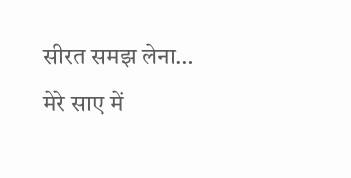सीरत समझ लेना…
मेरे साए में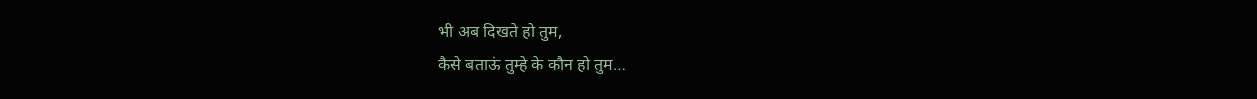भी अब दिखते हो तुम,
कैसे बताऊं तुम्हे के कौन हो तुम…